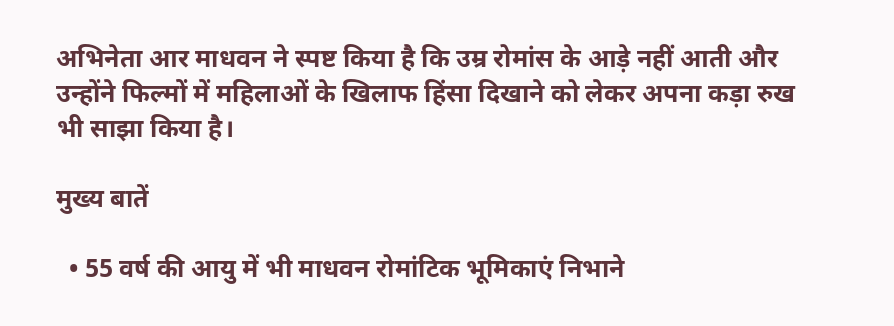अभिनेता आर माधवन ने स्पष्ट किया है कि उम्र रोमांस के आड़े नहीं आती और उन्होंने फिल्मों में महिलाओं के खिलाफ हिंसा दिखाने को लेकर अपना कड़ा रुख भी साझा किया है।

मुख्य बातें

  • 55 वर्ष की आयु में भी माधवन रोमांटिक भूमिकाएं निभाने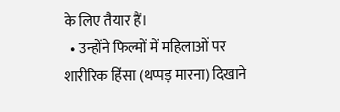के लिए तैयार हैं।
  • उन्होंने फिल्मों में महिलाओं पर शारीरिक हिंसा (थप्पड़ मारना) दिखाने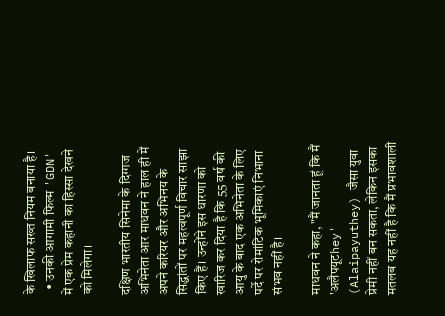के खिलाफ सख्त नियम बनाया है।
  • उनकी आगामी फिल्म 'GDN' में एक प्रेम कहानी का हिस्सा देखने को मिलेगा।

दक्षिण भारतीय सिनेमा के दिग्गज अभिनेता आर माधवन ने हाल ही में अपने करियर और अभिनय के सिद्धांतों पर महत्वपूर्ण विचार साझा किए हैं। उन्होंने इस धारणा को खारिज कर दिया है कि 55 वर्ष की आयु के बाद एक अभिनेता के लिए पर्दे पर रोमांटिक भूमिकाएं निभाना संभव नहीं है।

माधवन ने कहा, "मैं जानता हूं कि मैं 'अलैपयूटhey' (Alaipayuthey) जैसा युवा प्रेमी नहीं बन सकता, लेकिन इसका मतलब यह नहीं है कि मैं प्रभावशाली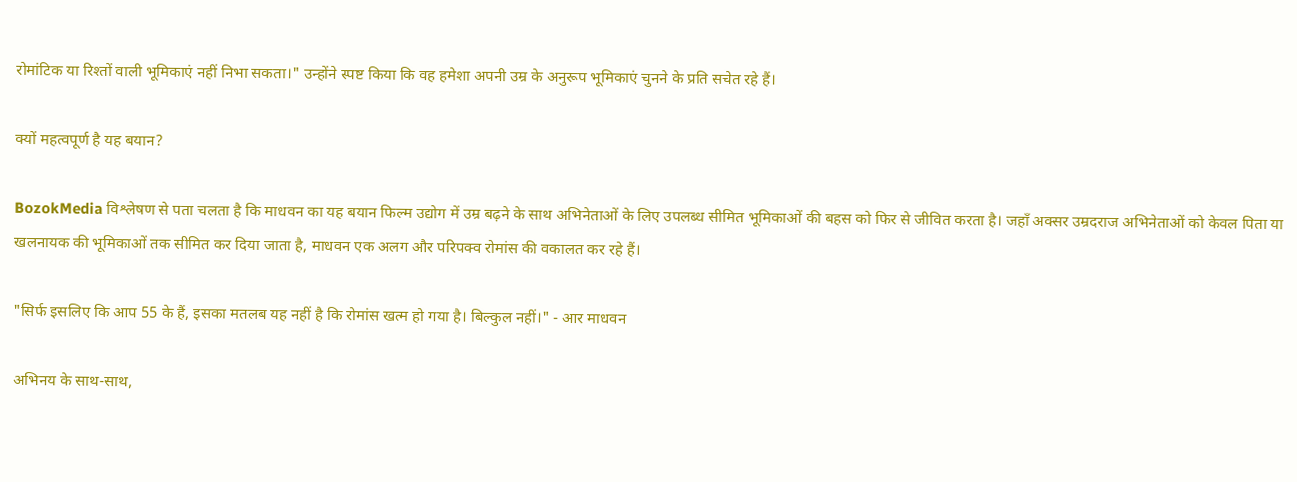रोमांटिक या रिश्तों वाली भूमिकाएं नहीं निभा सकता।" उन्होंने स्पष्ट किया कि वह हमेशा अपनी उम्र के अनुरूप भूमिकाएं चुनने के प्रति सचेत रहे हैं।

क्यों महत्वपूर्ण है यह बयान?

BozokMedia विश्लेषण से पता चलता है कि माधवन का यह बयान फिल्म उद्योग में उम्र बढ़ने के साथ अभिनेताओं के लिए उपलब्ध सीमित भूमिकाओं की बहस को फिर से जीवित करता है। जहाँ अक्सर उम्रदराज अभिनेताओं को केवल पिता या खलनायक की भूमिकाओं तक सीमित कर दिया जाता है, माधवन एक अलग और परिपक्व रोमांस की वकालत कर रहे हैं।

"सिर्फ इसलिए कि आप 55 के हैं, इसका मतलब यह नहीं है कि रोमांस खत्म हो गया है। बिल्कुल नहीं।" - आर माधवन

अभिनय के साथ-साथ,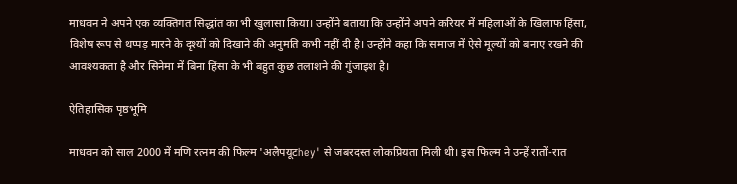माधवन ने अपने एक व्यक्तिगत सिद्धांत का भी खुलासा किया। उन्होंने बताया कि उन्होंने अपने करियर में महिलाओं के खिलाफ हिंसा, विशेष रूप से थप्पड़ मारने के दृश्यों को दिखाने की अनुमति कभी नहीं दी है। उन्होंने कहा कि समाज में ऐसे मूल्यों को बनाए रखने की आवश्यकता है और सिनेमा में बिना हिंसा के भी बहुत कुछ तलाशने की गुंजाइश है।

ऐतिहासिक पृष्ठभूमि

माधवन को साल 2000 में मणि रत्नम की फिल्म 'अलैपयूटhey' से जबरदस्त लोकप्रियता मिली थी। इस फिल्म ने उन्हें रातों-रात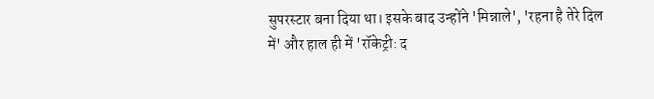सुपरस्टार बना दिया था। इसके बाद उन्होंने 'मिन्नाले', 'रहना है तेरे दिल में' और हाल ही में 'रॉकेट्री: द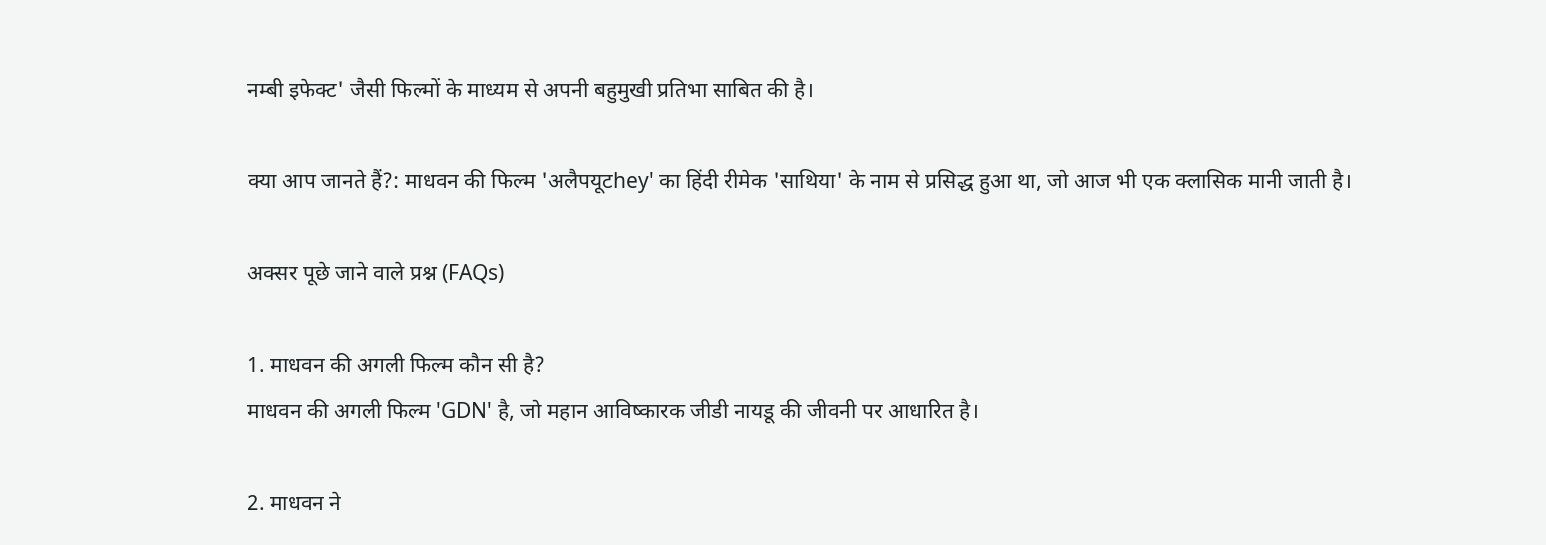नम्बी इफेक्ट' जैसी फिल्मों के माध्यम से अपनी बहुमुखी प्रतिभा साबित की है।

क्या आप जानते हैं?: माधवन की फिल्म 'अलैपयूटhey' का हिंदी रीमेक 'साथिया' के नाम से प्रसिद्ध हुआ था, जो आज भी एक क्लासिक मानी जाती है।

अक्सर पूछे जाने वाले प्रश्न (FAQs)

1. माधवन की अगली फिल्म कौन सी है?
माधवन की अगली फिल्म 'GDN' है, जो महान आविष्कारक जीडी नायडू की जीवनी पर आधारित है।

2. माधवन ने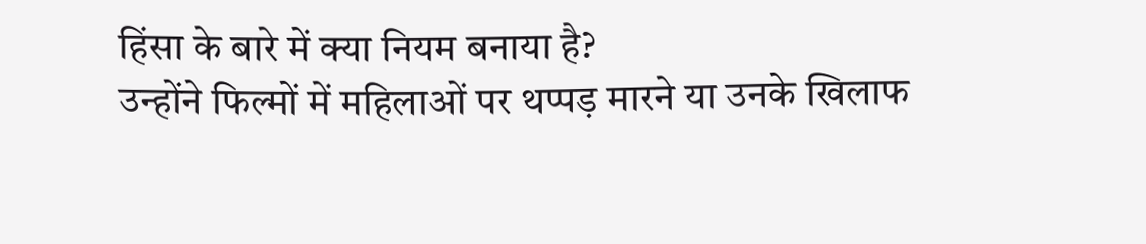हिंसा के बारे में क्या नियम बनाया है?
उन्होंने फिल्मों में महिलाओं पर थप्पड़ मारने या उनके खिलाफ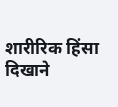शारीरिक हिंसा दिखाने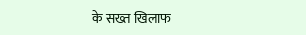के सख्त खिलाफ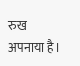रुख अपनाया है।